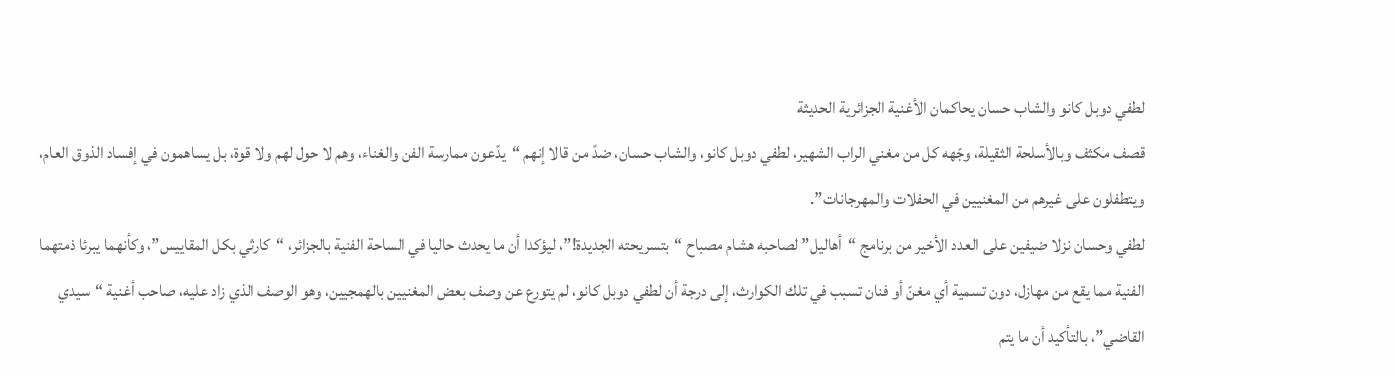لطفي دوبل كانو والشاب حسان يحاكمان الأغنية الجزائرية الحديثة
قصف مكثف وبالأسلحة الثقيلة، وجّهه كل من مغني الراب الشهير، لطفي دوبل كانو، والشاب حسان، ضدّ من قالا إنهم “يدّعون ممارسة الفن والغناء، وهم لا حول لهم ولا قوة، بل يساهمون في إفساد الذوق العام، ويتطفلون على غيرهم من المغنيين في الحفلات والمهرجانات”.
لطفي وحسان نزلا ضيفين على العدد الأخير من برنامج “أهاليل” لصاحبه هشام مصباح “بتسريحته الجديدة!”، ليؤكدا أن ما يحدث حاليا في الساحة الفنية بالجزائر، “كارثي بكل المقاييس”، وكأنهما يبرئا ذمتهما الفنية مما يقع من مهازل، دون تسمية أي مغنّ أو فنان تسبب في تلك الكوارث، إلى درجة أن لطفي دوبل كانو، لم يتورع عن وصف بعض المغنيين بالهمجيين، وهو الوصف الذي زاد عليه، صاحب أغنية “سيدي القاضي”، بالتأكيد أن ما يتم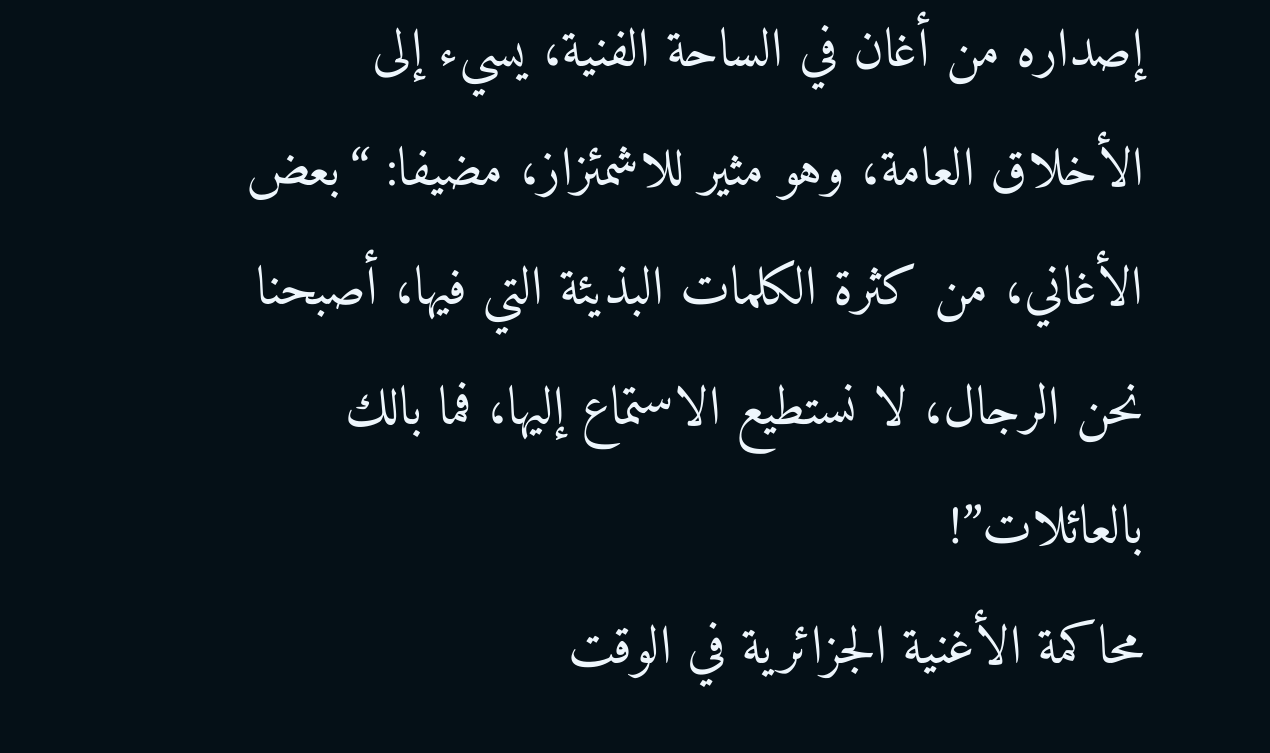إصداره من أغان في الساحة الفنية، يسيء إلى الأخلاق العامة، وهو مثير للاشمئزاز، مضيفا: “بعض الأغاني، من كثرة الكلمات البذيئة التي فيها، أصبحنا نحن الرجال، لا نستطيع الاستماع إليها، فما بالك بالعائلات”!
محاكمة الأغنية الجزائرية في الوقت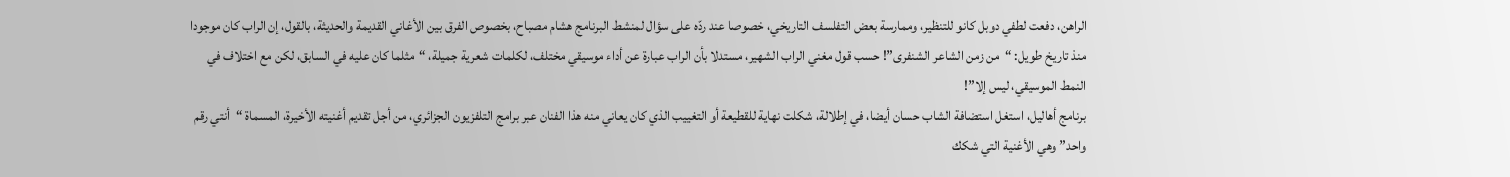الراهن، دفعت لطفي دوبل كانو للتنظير، وممارسة بعض التفلسف التاريخي، خصوصا عند ردّه على سؤال لمنشط البرنامج هشام مصباح، بخصوص الفرق بين الأغاني القديمة والحديثة، بالقول، إن الراب كان موجودا منذ تاريخ طويل: “من زمن الشاعر الشنفرى”! حسب قول مغني الراب الشهير، مستدلا بأن الراب عبارة عن أداء موسيقي مختلف، لكلمات شعرية جميلة، “مثلما كان عليه في السابق، لكن مع اختلاف في النمط الموسيقي، ليس إلا”!
برنامج أهاليل، استغل استضافة الشاب حسان أيضا، في إطلالة، شكلت نهاية للقطيعة أو التغييب الذي كان يعاني منه هذا الفنان عبر برامج التلفزيون الجزائري، من أجل تقديم أغنيته الأخيرة، المسماة “أنتي رقم واحد” وهي الأغنية التي شكك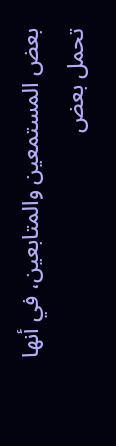بعض المستمعين والمتابعين، في أنها تحمل بعض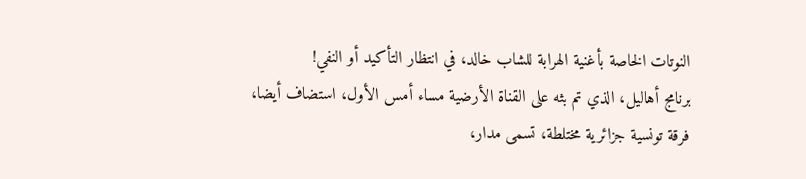النوتات الخاصة بأغنية الهرابة للشاب خالد، في انتظار التأكيد أو النفي!
برنامج أهاليل، الذي تم بثه على القناة الأرضية مساء أمس الأول، استضاف أيضا، فرقة تونسية جزائرية مختلطة، تسمى مدار،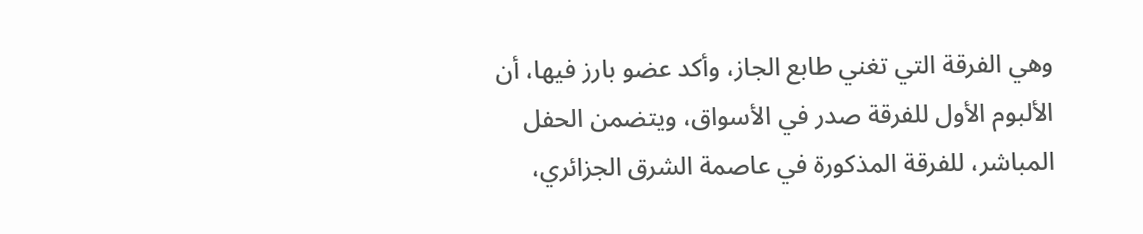وهي الفرقة التي تغني طابع الجاز، وأكد عضو بارز فيها، أن الألبوم الأول للفرقة صدر في الأسواق، ويتضمن الحفل المباشر، للفرقة المذكورة في عاصمة الشرق الجزائري،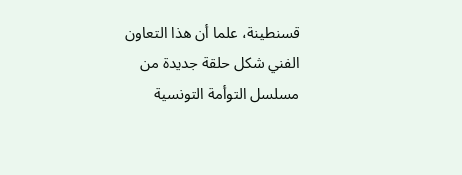قسنطينة، علما أن هذا التعاون الفني شكل حلقة جديدة من مسلسل التوأمة التونسية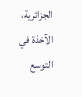الجزائرية، الآخذة في التوسع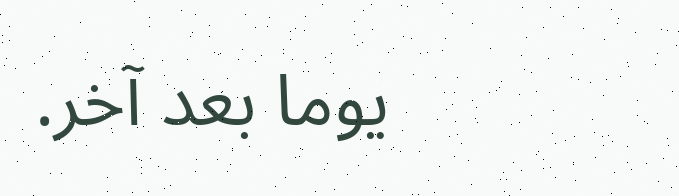يوما بعد آخر.